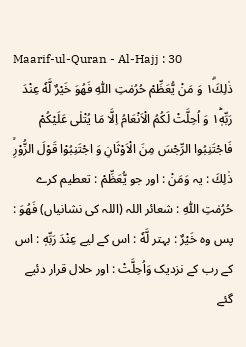Maarif-ul-Quran - Al-Hajj : 30
ذٰلِكَ١ۗ وَ مَنْ یُّعَظِّمْ حُرُمٰتِ اللّٰهِ فَهُوَ خَیْرٌ لَّهٗ عِنْدَ رَبِّهٖ١ؕ وَ اُحِلَّتْ لَكُمُ الْاَنْعَامُ اِلَّا مَا یُتْلٰى عَلَیْكُمْ فَاجْتَنِبُوا الرِّجْسَ مِنَ الْاَوْثَانِ وَ اجْتَنِبُوْا قَوْلَ الزُّوْرِۙ
ذٰلِكَ : یہ وَمَنْ : اور جو يُّعَظِّمْ : تعطیم کرے حُرُمٰتِ اللّٰهِ : شعائر اللہ (اللہ کی نشانیاں) فَهُوَ : پس وہ خَيْرٌ : بہتر لَّهٗ : اس کے لیے عِنْدَ رَبِّهٖ : اس کے رب کے نزدیک وَاُحِلَّتْ : اور حلال قرار دئیے گئے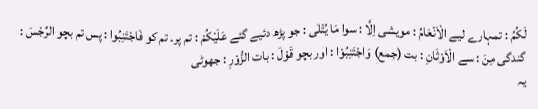لَكُمُ : تمہارے لیے الْاَنْعَامُ : مویشی اِلَّا : سوا مَا يُتْلٰى : جو پڑھ دئیے گئے عَلَيْكُمْ : تم پر۔ تم کو فَاجْتَنِبُوا : پس تم بچو الرِّجْسَ : گندگی مِنَ : سے الْاَوْثَانِ : بت (جمع) وَاجْتَنِبُوْا : اور بچو قَوْلَ : بات الزُّوْرِ : جھوٹی
یہ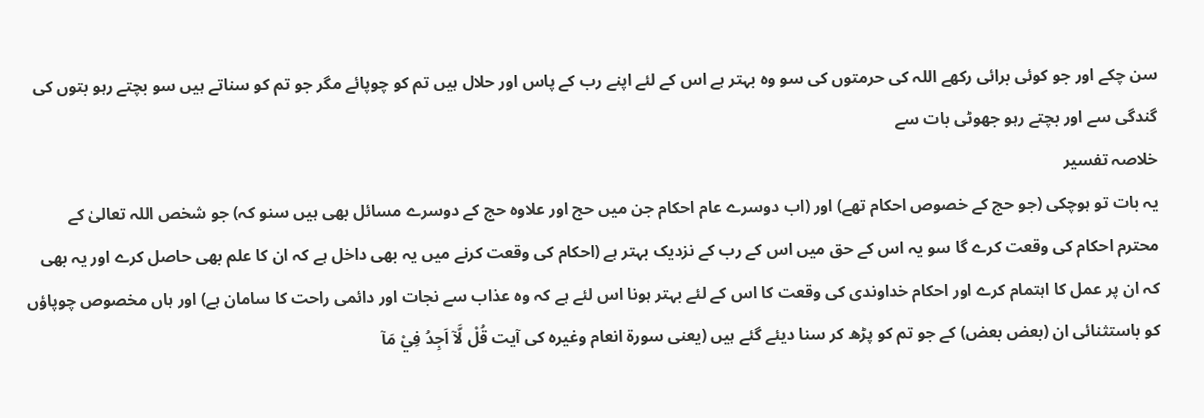سن چکے اور جو کوئی برائی رکھے اللہ کی حرمتوں کی سو وہ بہتر ہے اس کے لئے اپنے رب کے پاس اور حلال ہیں تم کو چوپائے مگر جو تم کو سناتے ہیں سو بچتے رہو بتوں کی گندگی سے اور بچتے رہو جھوٹی بات سے
خلاصہ تفسیر
یہ بات تو ہوچکی (جو حج کے خصوص احکام تھے) اور (اب دوسرے عام احکام جن میں حج اور علاوہ حج کے دوسرے مسائل بھی ہیں سنو کہ) جو شخص اللہ تعالیٰ کے محترم احکام کی وقعت کرے گا سو یہ اس کے حق میں اس کے رب کے نزدیک بہتر ہے (احکام کی وقعت کرنے میں یہ بھی داخل ہے کہ ان کا علم بھی حاصل کرے اور یہ بھی کہ ان پر عمل کا اہتمام کرے اور احکام خداوندی کی وقعت کا اس کے لئے بہتر ہونا اس لئے ہے کہ وہ عذاب سے نجات اور دائمی راحت کا سامان ہے) اور ہاں مخصوص چوپاؤں کو باستثنائی ان (بعض بعض) کے جو تم کو پڑھ کر سنا دیئے گئے ہیں (یعنی سورة انعام وغیرہ کی آیت قُلْ لَّآ اَجِدُ فِيْ مَآ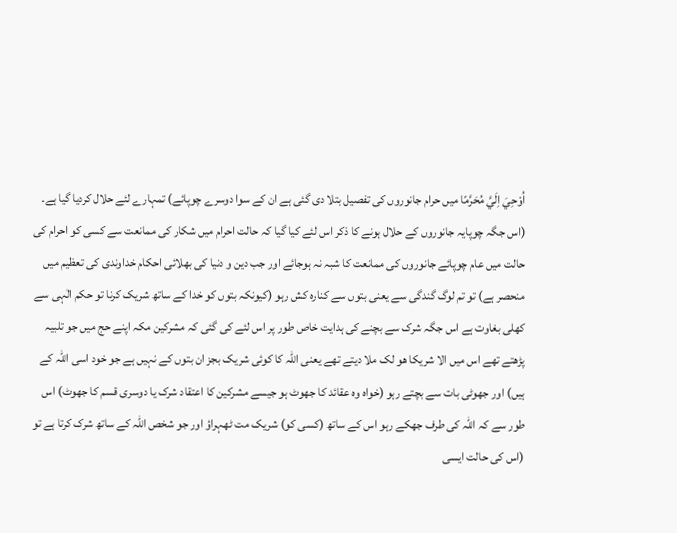اُوْحِيَ اِلَيَّ مُحَرَّمًا میں حرام جانوروں کی تفصیل بتلا دی گئی ہے ان کے سوا دوسرے چوپائے) تمہارے لئے حلال کردیا گیا ہے۔
(اس جگہ چوپایہ جانوروں کے حلال ہونے کا ذکر اس لئے کیا گیا کہ حالت احرام میں شکار کی ممانعت سے کسی کو احرام کی حالت میں عام چوپائے جانوروں کی ممانعت کا شبہ نہ ہوجائے اور جب دین و دنیا کی بھلائی احکام خداوندی کی تعظیم میں منحصر ہے) تو تم لوگ گندگی سے یعنی بتوں سے کنارہ کش رہو (کیونکہ بتوں کو خدا کے ساتھ شریک کرنا تو حکم الٰہی سے کھلی بغاوت ہے اس جگہ شرک سے بچنے کی ہدایت خاص طور پر اس لئے کی گئی کہ مشرکین مکہ اپنے حج میں جو تلبیہ پڑھتے تھے اس میں الا شریکا ھو لک ملا دیتے تھے یعنی اللہ کا کوئی شریک بجز ان بتوں کے نہیں ہے جو خود اسی اللہ کے ہیں) اور جھوٹی بات سے بچتے رہو (خواہ وہ عقائد کا جھوٹ ہو جیسے مشرکین کا اعتقاد شرک یا دوسری قسم کا جھوٹ) اس طور سے کہ اللہ کی طرف جھکے رہو اس کے ساتھ (کسی کو) شریک مت ٹھہراؤ اور جو شخص اللہ کے ساتھ شرک کرتا ہے تو (اس کی حالت ایسی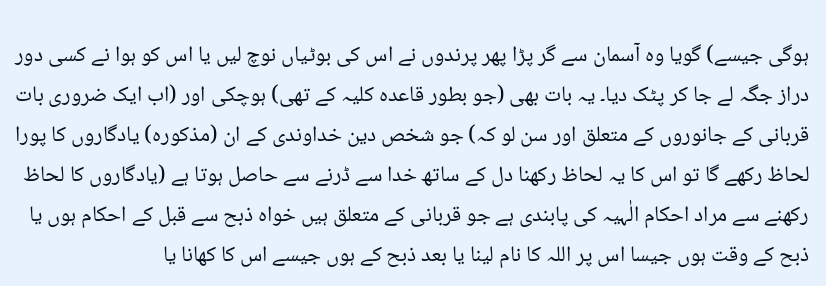ہوگی جیسے) گویا وہ آسمان سے گر پڑا پھر پرندوں نے اس کی بوٹیاں نوچ لیں یا اس کو ہوا نے کسی دور دراز جگہ لے جا کر پٹک دیا۔ یہ بات بھی (جو بطور قاعدہ کلیہ کے تھی) ہوچکی اور (اب ایک ضروری بات قربانی کے جانوروں کے متعلق اور سن لو کہ) جو شخص دین خداوندی کے ان (مذکورہ) یادگاروں کا پورا لحاظ رکھے گا تو اس کا یہ لحاظ رکھنا دل کے ساتھ خدا سے ڈرنے سے حاصل ہوتا ہے (یادگاروں کا لحاظ رکھنے سے مراد احکام الٰہیہ کی پابندی ہے جو قربانی کے متعلق ہیں خواہ ذبح سے قبل کے احکام ہوں یا ذبح کے وقت ہوں جیسا اس پر اللہ کا نام لینا یا بعد ذبح کے ہوں جیسے اس کا کھانا یا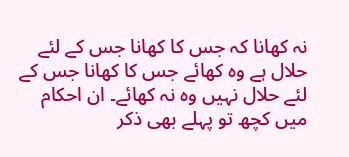نہ کھانا کہ جس کا کھانا جس کے لئے حلال ہے وہ کھائے جس کا کھانا جس کے لئے حلال نہیں وہ نہ کھائے۔ ان احکام میں کچھ تو پہلے بھی ذکر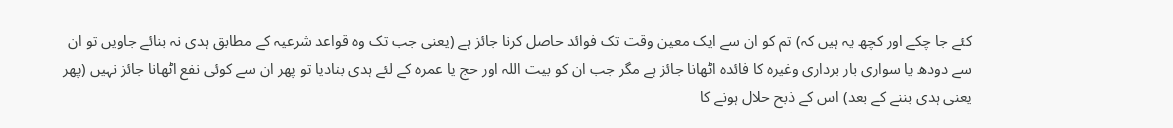کئے جا چکے اور کچھ یہ ہیں کہ) تم کو ان سے ایک معین وقت تک فوائد حاصل کرنا جائز ہے (یعنی جب تک وہ قواعد شرعیہ کے مطابق ہدی نہ بنائے جاویں تو ان سے دودھ یا سواری بار برداری وغیرہ کا فائدہ اٹھانا جائز ہے مگر جب ان کو بیت اللہ اور حج یا عمرہ کے لئے ہدی بنادیا تو پھر ان سے کوئی نفع اٹھانا جائز نہیں (پھر یعنی ہدی بننے کے بعد) اس کے ذبح حلال ہونے کا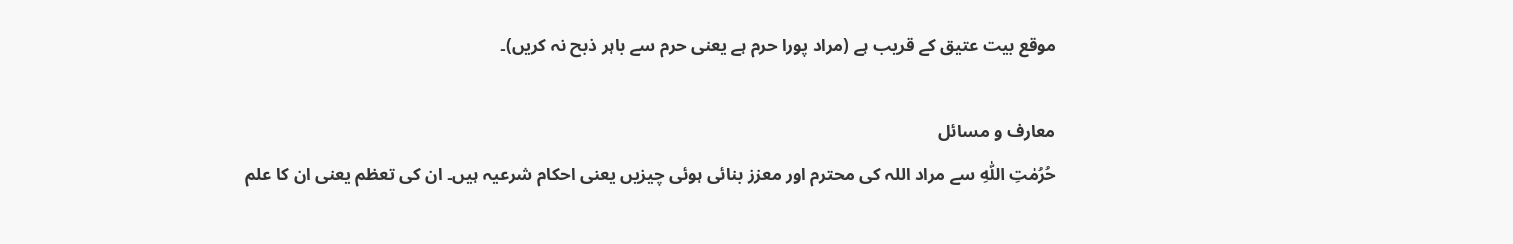موقع بیت عتیق کے قریب ہے (مراد پورا حرم ہے یعنی حرم سے باہر ذبح نہ کریں)۔

معارف و مسائل
حُرُمٰتِ اللّٰهِ سے مراد اللہ کی محترم اور معزز بنائی ہوئی چیزیں یعنی احکام شرعیہ ہیں۔ ان کی تعظم یعنی ان کا علم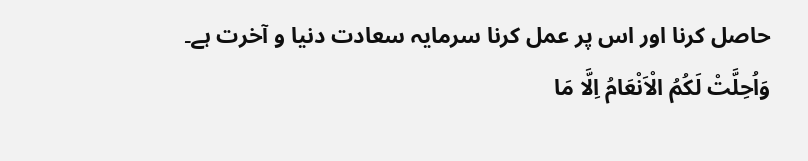حاصل کرنا اور اس پر عمل کرنا سرمایہ سعادت دنیا و آخرت ہے۔
وَاُحِلَّتْ لَكُمُ الْاَنْعَامُ اِلَّا مَا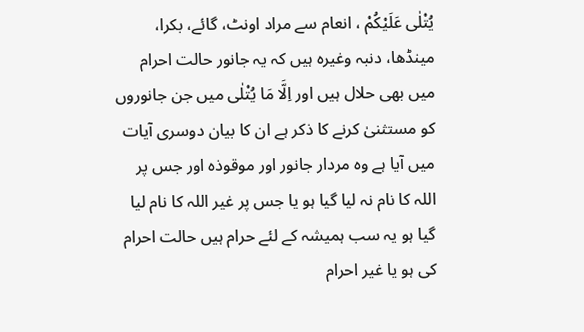يُتْلٰى عَلَيْكُمْ ، انعام سے مراد اونٹ، گائے، بکرا، مینڈھا، دنبہ وغیرہ ہیں کہ یہ جانور حالت احرام میں بھی حلال ہیں اور اِلَّا مَا يُتْلٰى میں جن جانوروں کو مستثنیٰ کرنے کا ذکر ہے ان کا بیان دوسری آیات میں آیا ہے وہ مردار جانور اور موقوذہ اور جس پر اللہ کا نام نہ لیا گیا ہو یا جس پر غیر اللہ کا نام لیا گیا ہو یہ سب ہمیشہ کے لئے حرام ہیں حالت احرام کی ہو یا غیر احرام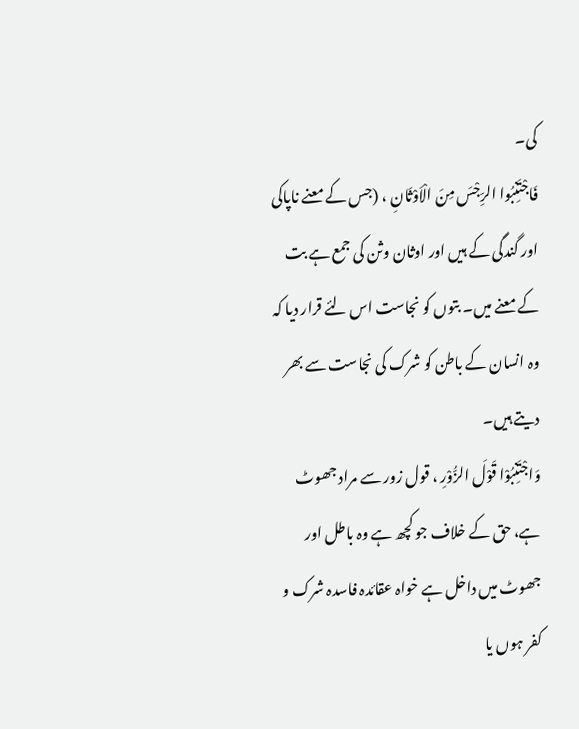کی۔
فَاجْتَنِبُوا الرِّجْسَ مِنَ الْاَوْثَانِ ، (جس کے معنے ناپاکی اور گندگی کے ہیں اور اوثان وثن کی جمع ہے بت کے معنے میں۔ بتوں کو نجاست اس لئے قرار دیا کہ وہ انسان کے باطن کو شرک کی نجاست سے بھر دیتے ہیں۔
وَاجْتَنِبُوْا قَوْلَ الزُّوْرِ ، قول زور سے مراد جھوٹ ہے، حق کے خلاف جو کچھ ہے وہ باطل اور جھوٹ میں داخل ہے خواہ عقائدہ فاسدہ شرک و کفر ہوں یا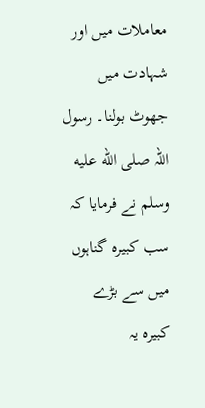معاملات میں اور شہادت میں جھوٹ بولنا۔ رسول اللہ صلى الله عليه وسلم نے فرمایا کہ سب کبیرہ گناہوں میں سے بڑے کبیرہ یہ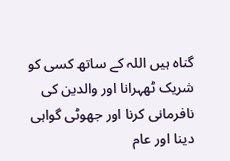گناہ ہیں اللہ کے ساتھ کسی کو شریک ٹھہرانا اور والدین کی نافرمانی کرنا اور جھوٹی گواہی دینا اور عام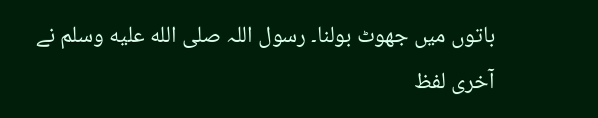باتوں میں جھوٹ بولنا۔ رسول اللہ صلى الله عليه وسلم نے آخری لفظ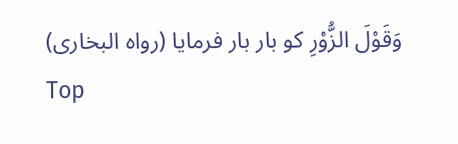وَقَوْلَ الزُّوْرِ کو بار بار فرمایا (رواہ البخاری)
Top